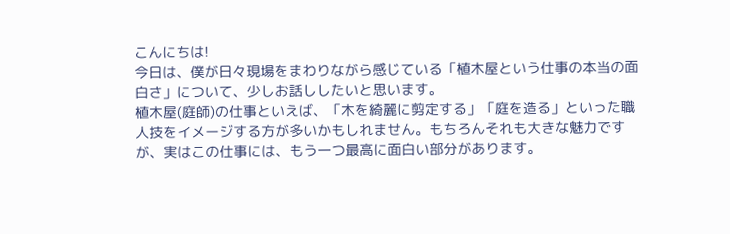こんにちは!
今日は、僕が日々現場をまわりながら感じている「植木屋という仕事の本当の面白さ」について、少しお話ししたいと思います。
植木屋(庭師)の仕事といえば、「木を綺麗に剪定する」「庭を造る」といった職人技をイメージする方が多いかもしれません。もちろんそれも大きな魅力ですが、実はこの仕事には、もう一つ最高に面白い部分があります。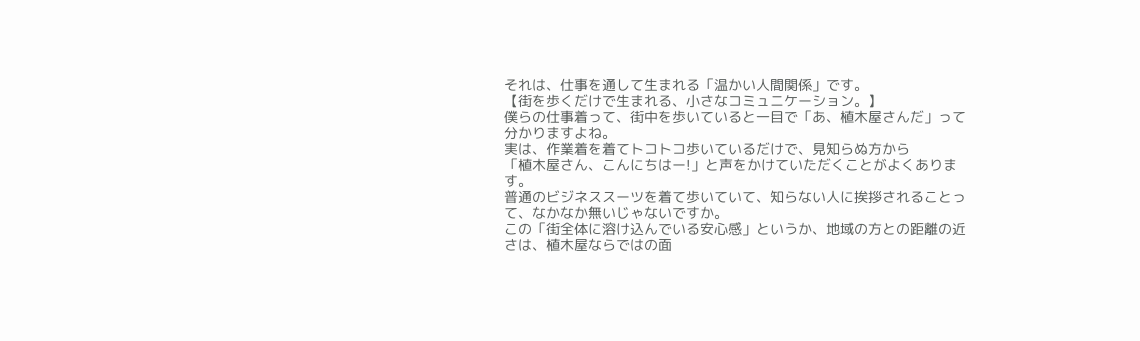それは、仕事を通して生まれる「温かい人間関係」です。
【街を歩くだけで生まれる、小さなコミュニケーション。】
僕らの仕事着って、街中を歩いていると一目で「あ、植木屋さんだ」って分かりますよね。
実は、作業着を着てトコトコ歩いているだけで、見知らぬ方から
「植木屋さん、こんにちはー!」と声をかけていただくことがよくあります。
普通のビジネススーツを着て歩いていて、知らない人に挨拶されることって、なかなか無いじゃないですか。
この「街全体に溶け込んでいる安心感」というか、地域の方との距離の近さは、植木屋ならではの面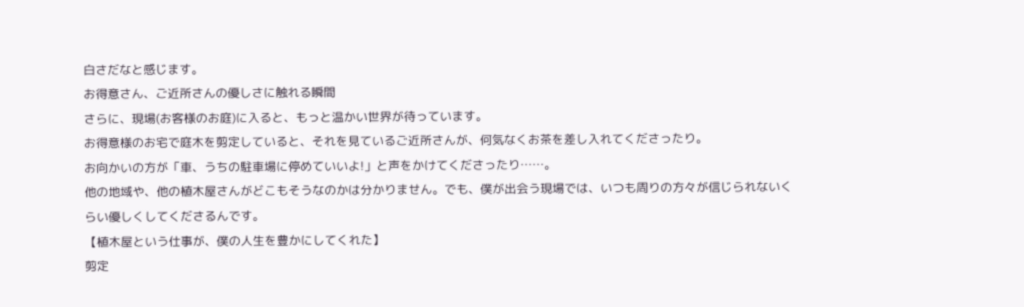白さだなと感じます。
お得意さん、ご近所さんの優しさに触れる瞬間
さらに、現場(お客様のお庭)に入ると、もっと温かい世界が待っています。
お得意様のお宅で庭木を剪定していると、それを見ているご近所さんが、何気なくお茶を差し入れてくださったり。
お向かいの方が「車、うちの駐車場に停めていいよ!」と声をかけてくださったり……。
他の地域や、他の植木屋さんがどこもそうなのかは分かりません。でも、僕が出会う現場では、いつも周りの方々が信じられないくらい優しくしてくださるんです。
【植木屋という仕事が、僕の人生を豊かにしてくれた】
剪定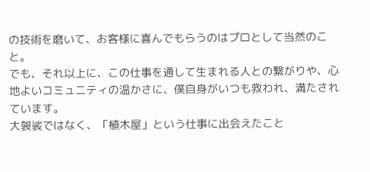の技術を磨いて、お客様に喜んでもらうのはプロとして当然のこと。
でも、それ以上に、この仕事を通して生まれる人との繋がりや、心地よいコミュニティの温かさに、僕自身がいつも救われ、満たされています。
大袈裟ではなく、「植木屋」という仕事に出会えたこと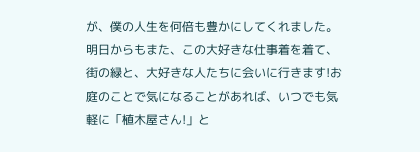が、僕の人生を何倍も豊かにしてくれました。
明日からもまた、この大好きな仕事着を着て、街の緑と、大好きな人たちに会いに行きます!お庭のことで気になることがあれば、いつでも気軽に「植木屋さん!」と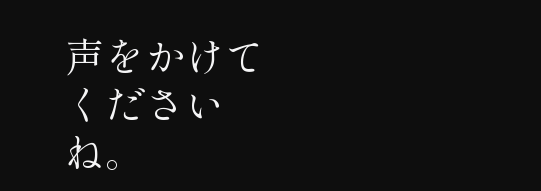声をかけてくださいね。